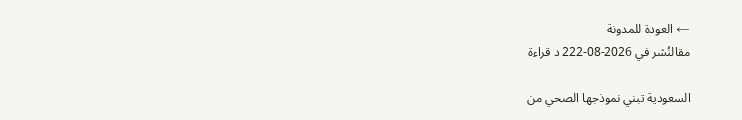← العودة للمدونة
مقالنُشر في 2026-08-222 د قراءة

السعودية تبني نموذجها الصحي من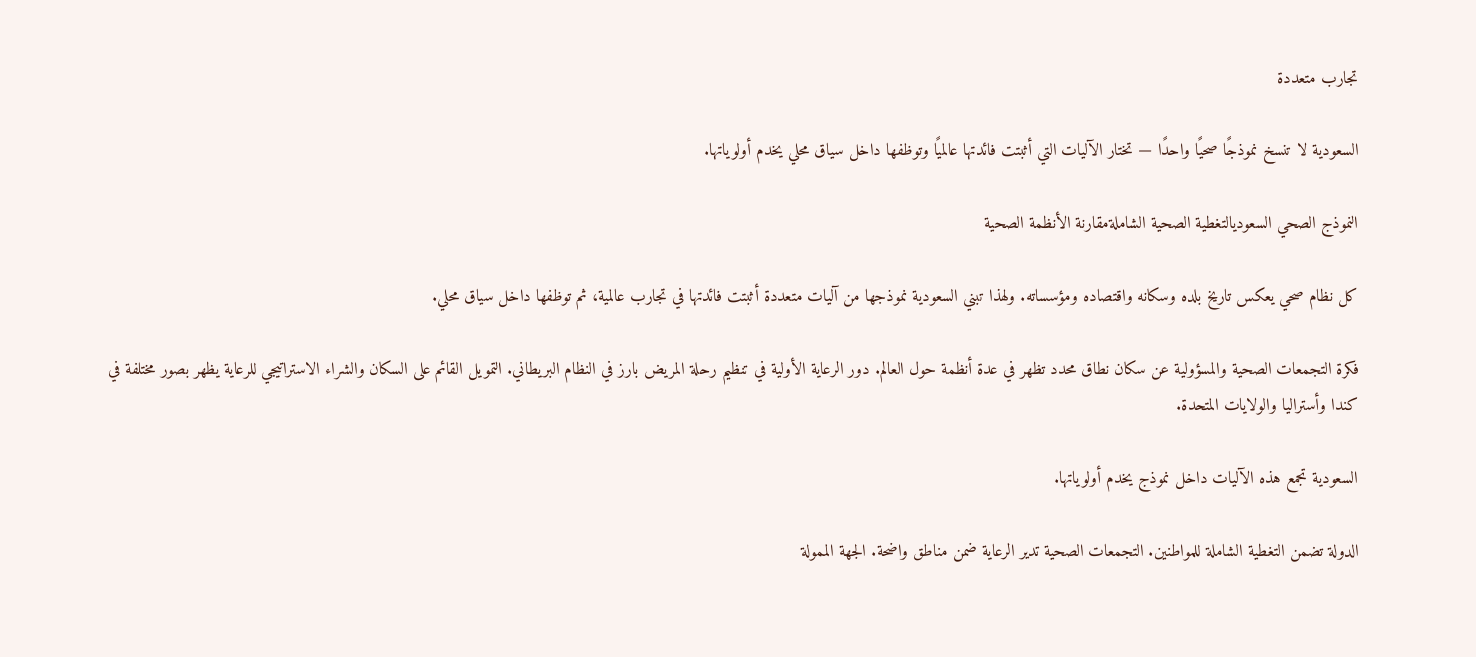تجارب متعددة

السعودية لا تنسخ نموذجًا صحيًا واحدًا — تختار الآليات التي أثبتت فائدتها عالميًا وتوظفها داخل سياق محلي يخدم أولوياتها.

النموذج الصحي السعوديالتغطية الصحية الشاملةمقارنة الأنظمة الصحية

كل نظام صحي يعكس تاريخ بلده وسكانه واقتصاده ومؤسساته. ولهذا تبني السعودية نموذجها من آليات متعددة أثبتت فائدتها في تجارب عالمية، ثم توظفها داخل سياق محلي.

فكرة التجمعات الصحية والمسؤولية عن سكان نطاق محدد تظهر في عدة أنظمة حول العالم. دور الرعاية الأولية في تنظيم رحلة المريض بارز في النظام البريطاني. التمويل القائم على السكان والشراء الاستراتيجي للرعاية يظهر بصور مختلفة في كندا وأستراليا والولايات المتحدة.

السعودية تجمع هذه الآليات داخل نموذج يخدم أولوياتها.

الدولة تضمن التغطية الشاملة للمواطنين. التجمعات الصحية تدير الرعاية ضمن مناطق واضحة. الجهة الممولة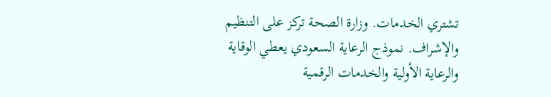تشتري الخدمات. وزارة الصحة تركز على التنظيم والإشراف. نموذج الرعاية السعودي يعطي الوقاية والرعاية الأولية والخدمات الرقمية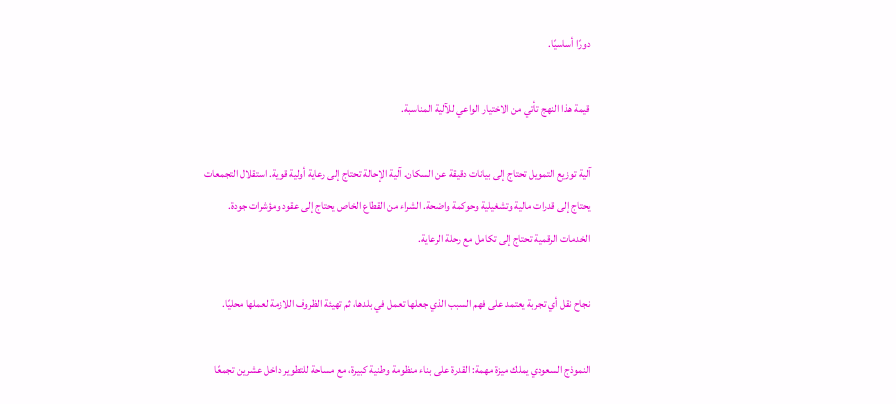دورًا أساسيًا.

قيمة هذا النهج تأتي من الاختيار الواعي للآلية المناسبة.

آلية توزيع التمويل تحتاج إلى بيانات دقيقة عن السكان. آلية الإحالة تحتاج إلى رعاية أولية قوية. استقلال التجمعات يحتاج إلى قدرات مالية وتشغيلية وحوكمة واضحة. الشراء من القطاع الخاص يحتاج إلى عقود ومؤشرات جودة. الخدمات الرقمية تحتاج إلى تكامل مع رحلة الرعاية.

نجاح نقل أي تجربة يعتمد على فهم السبب الذي جعلها تعمل في بلدها، ثم تهيئة الظروف اللازمة لعملها محليًا.

النموذج السعودي يملك ميزة مهمة: القدرة على بناء منظومة وطنية كبيرة، مع مساحة للتطوير داخل عشرين تجمعًا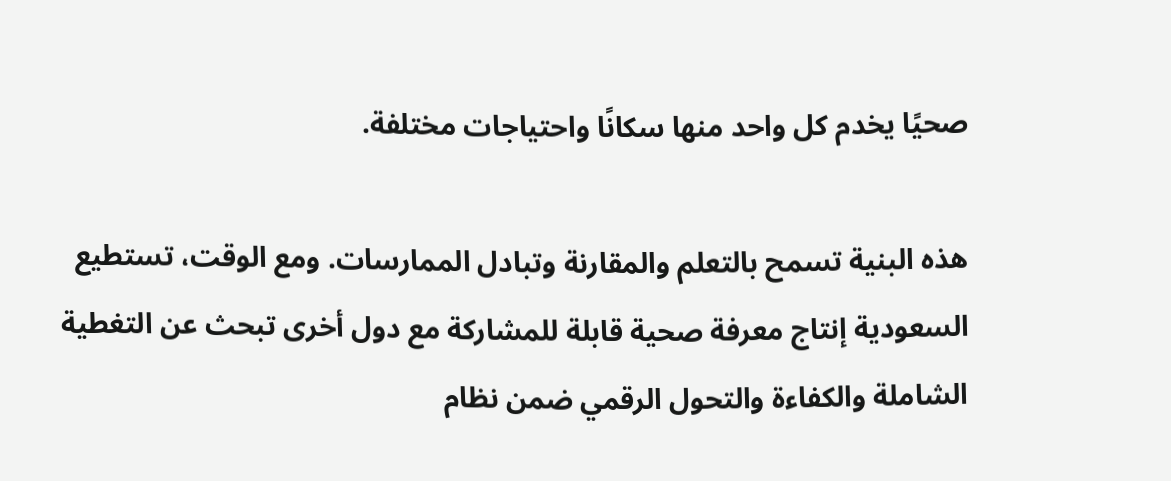صحيًا يخدم كل واحد منها سكانًا واحتياجات مختلفة.

هذه البنية تسمح بالتعلم والمقارنة وتبادل الممارسات. ومع الوقت، تستطيع السعودية إنتاج معرفة صحية قابلة للمشاركة مع دول أخرى تبحث عن التغطية الشاملة والكفاءة والتحول الرقمي ضمن نظام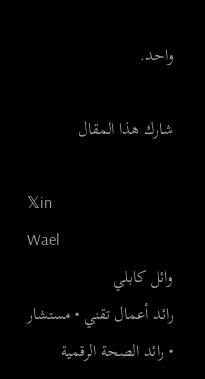واحد.

شارك هذا المقال

𝕏in
Wael
وائل كابلي
رائد أعمال تقني • مستشار • رائد الصحة الرقمية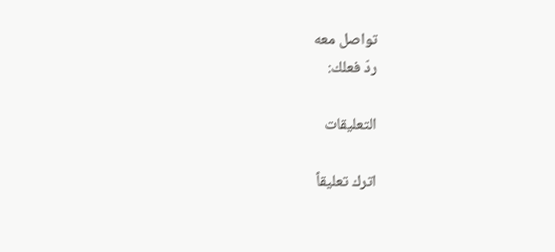تواصل معه
ردّ فعلك:

التعليقات

اترك تعليقاً